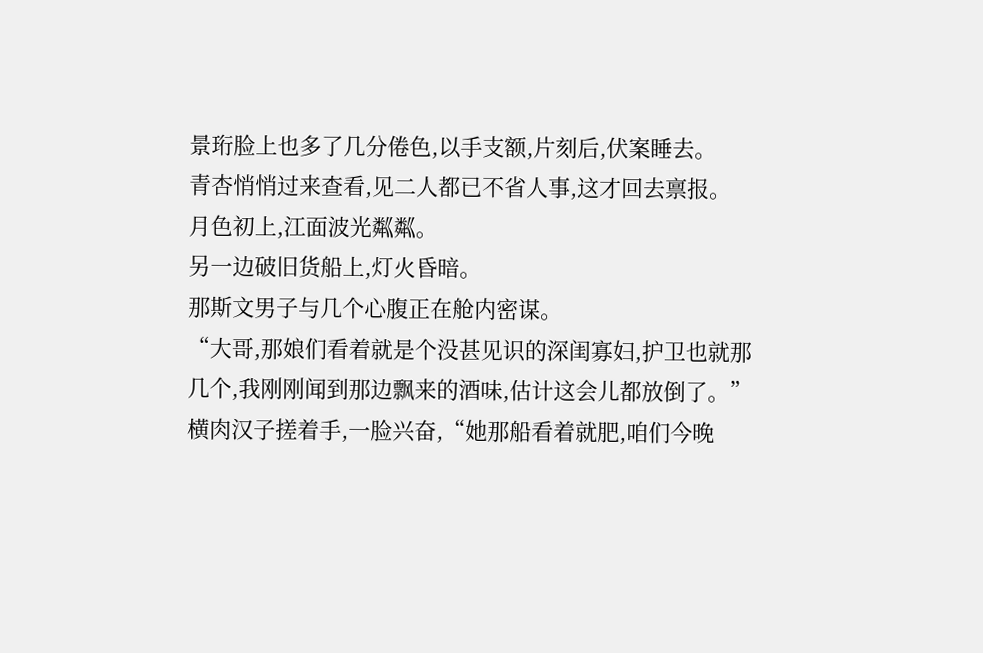景珩脸上也多了几分倦色,以手支额,片刻后,伏案睡去。
青杏悄悄过来查看,见二人都已不省人事,这才回去禀报。
月色初上,江面波光粼粼。
另一边破旧货船上,灯火昏暗。
那斯文男子与几个心腹正在舱内密谋。
“大哥,那娘们看着就是个没甚见识的深闺寡妇,护卫也就那几个,我刚刚闻到那边飘来的酒味,估计这会儿都放倒了。”横肉汉子搓着手,一脸兴奋,“她那船看着就肥,咱们今晚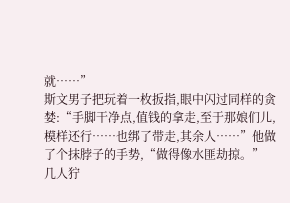就……”
斯文男子把玩着一枚扳指,眼中闪过同样的贪婪:“手脚干净点,值钱的拿走,至于那娘们儿,模样还行……也绑了带走,其余人……”他做了个抹脖子的手势,“做得像水匪劫掠。”
几人狞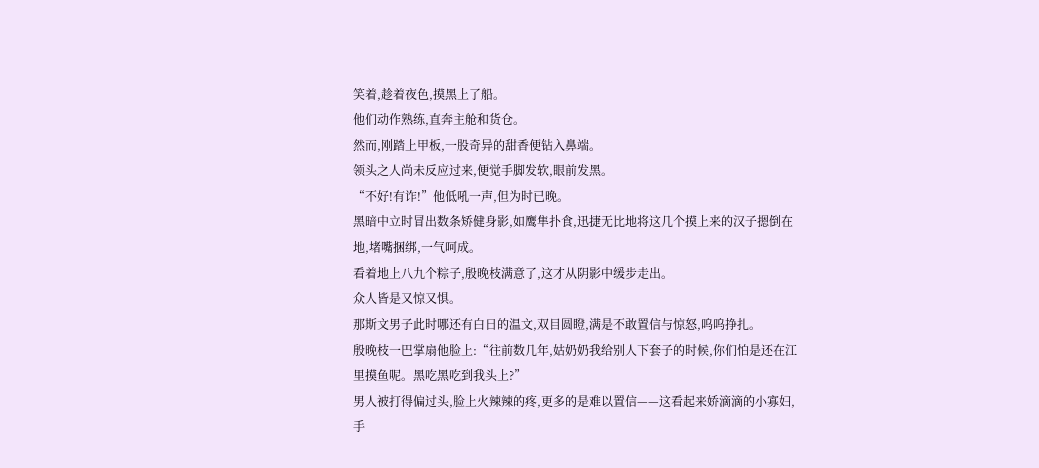笑着,趁着夜色,摸黑上了船。
他们动作熟练,直奔主舱和货仓。
然而,刚踏上甲板,一股奇异的甜香便钻入鼻端。
领头之人尚未反应过来,便觉手脚发软,眼前发黑。
“不好!有诈!”他低吼一声,但为时已晚。
黑暗中立时冒出数条矫健身影,如鹰隼扑食,迅捷无比地将这几个摸上来的汉子摁倒在地,堵嘴捆绑,一气呵成。
看着地上八九个粽子,殷晚枝满意了,这才从阴影中缓步走出。
众人皆是又惊又惧。
那斯文男子此时哪还有白日的温文,双目圆瞪,满是不敢置信与惊怒,呜呜挣扎。
殷晚枝一巴掌扇他脸上:“往前数几年,姑奶奶我给别人下套子的时候,你们怕是还在江里摸鱼呢。黑吃黑吃到我头上?”
男人被打得偏过头,脸上火辣辣的疼,更多的是难以置信——这看起来娇滴滴的小寡妇,手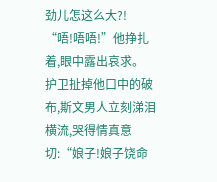劲儿怎这么大?!
“唔!唔唔!”他挣扎着,眼中露出哀求。
护卫扯掉他口中的破布,斯文男人立刻涕泪横流,哭得情真意切:“娘子!娘子饶命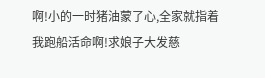啊!小的一时猪油蒙了心,全家就指着我跑船活命啊!求娘子大发慈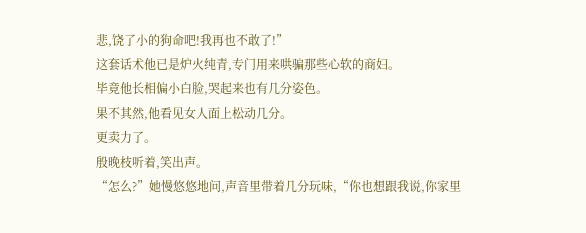悲,饶了小的狗命吧!我再也不敢了!”
这套话术他已是炉火纯青,专门用来哄骗那些心软的商妇。
毕竟他长相偏小白脸,哭起来也有几分姿色。
果不其然,他看见女人面上松动几分。
更卖力了。
殷晚枝听着,笑出声。
“怎么?”她慢悠悠地问,声音里带着几分玩味,“你也想跟我说,你家里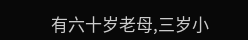有六十岁老母,三岁小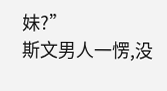妹?”
斯文男人一愣,没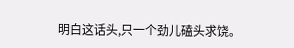明白这话头,只一个劲儿磕头求饶。